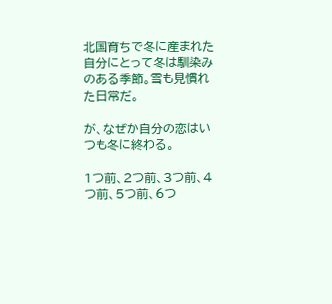北国育ちで冬に産まれた自分にとって冬は馴染みのある季節。雪も見慣れた日常だ。

が、なぜか自分の恋はいつも冬に終わる。

1つ前、2つ前、3つ前、4つ前、5つ前、6つ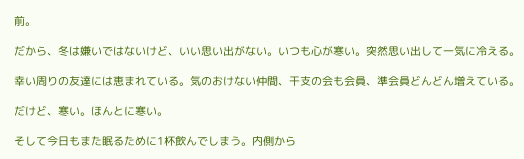前。

だから、冬は嫌いではないけど、いい思い出がない。いつも心が寒い。突然思い出して一気に冷える。

幸い周りの友達には恵まれている。気のおけない仲間、干支の会も会員、準会員どんどん増えている。

だけど、寒い。ほんとに寒い。

そして今日もまた眠るために1杯飲んでしまう。内側から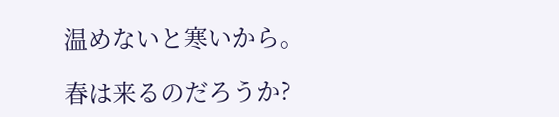温めないと寒いから。

春は来るのだろうか?